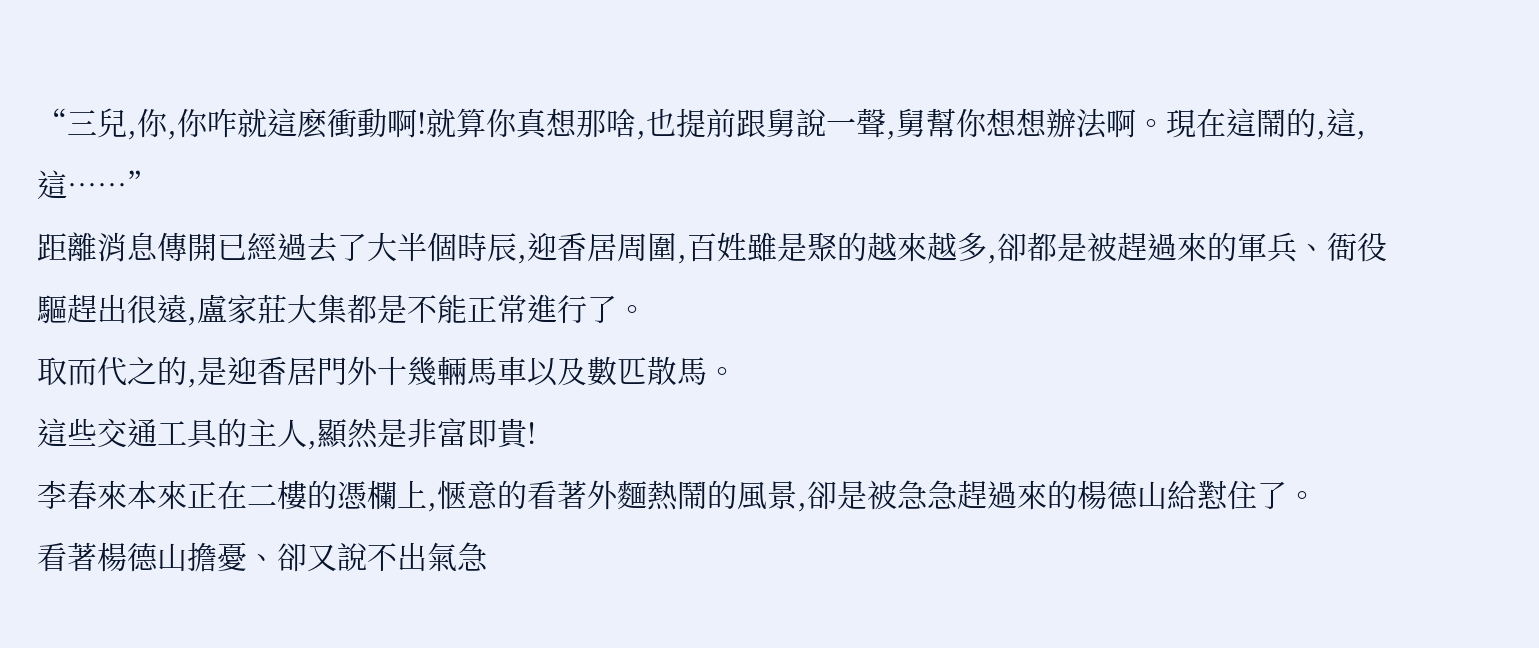“三兒,你,你咋就這麽衝動啊!就算你真想那啥,也提前跟舅說一聲,舅幫你想想辦法啊。現在這鬧的,這,這……”
距離消息傳開已經過去了大半個時辰,迎香居周圍,百姓雖是聚的越來越多,卻都是被趕過來的軍兵、衙役驅趕出很遠,盧家莊大集都是不能正常進行了。
取而代之的,是迎香居門外十幾輛馬車以及數匹散馬。
這些交通工具的主人,顯然是非富即貴!
李春來本來正在二樓的憑欄上,愜意的看著外麵熱鬧的風景,卻是被急急趕過來的楊德山給懟住了。
看著楊德山擔憂、卻又說不出氣急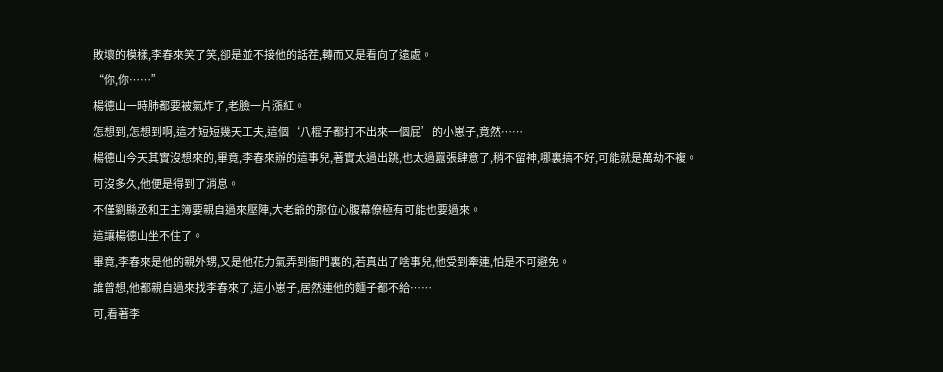敗壞的模樣,李春來笑了笑,卻是並不接他的話茬,轉而又是看向了遠處。
“你,你……”
楊德山一時肺都要被氣炸了,老臉一片漲紅。
怎想到,怎想到啊,這才短短幾天工夫,這個‘八棍子都打不出來一個屁’的小崽子,竟然……
楊德山今天其實沒想來的,畢竟,李春來辦的這事兒,著實太過出跳,也太過囂張肆意了,稍不留神,哪裏搞不好,可能就是萬劫不複。
可沒多久,他便是得到了消息。
不僅劉縣丞和王主簿要親自過來壓陣,大老爺的那位心腹幕僚極有可能也要過來。
這讓楊德山坐不住了。
畢竟,李春來是他的親外甥,又是他花力氣弄到衙門裏的,若真出了啥事兒,他受到牽連,怕是不可避免。
誰曾想,他都親自過來找李春來了,這小崽子,居然連他的麵子都不給……
可,看著李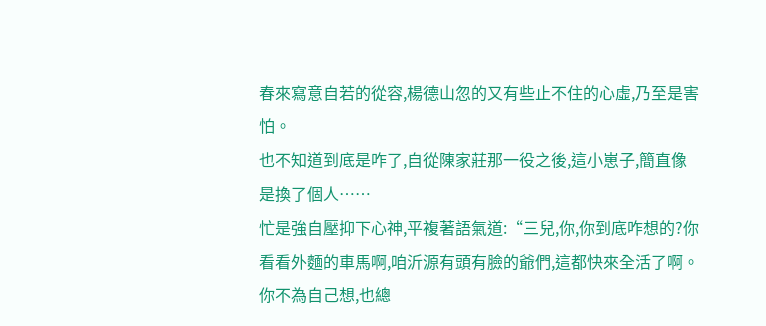春來寫意自若的從容,楊德山忽的又有些止不住的心虛,乃至是害怕。
也不知道到底是咋了,自從陳家莊那一役之後,這小崽子,簡直像是換了個人……
忙是強自壓抑下心神,平複著語氣道:“三兒,你,你到底咋想的?你看看外麵的車馬啊,咱沂源有頭有臉的爺們,這都快來全活了啊。你不為自己想,也總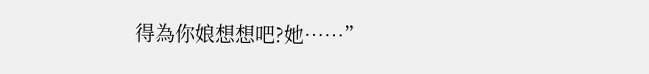得為你娘想想吧?她……”